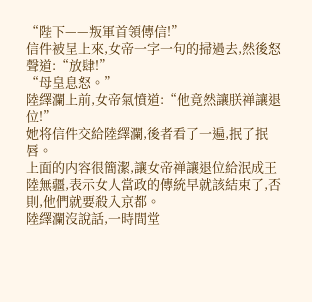“陛下——叛軍首領傳信!”
信件被呈上來,女帝一字一句的掃過去,然後怒聲道:“放肆!”
“母皇息怒。”
陸繹瀾上前,女帝氣憤道:“他竟然讓朕禅讓退位!”
她将信件交給陸繹瀾,後者看了一遍,抿了抿唇。
上面的内容很簡潔,讓女帝禅讓退位給泯成王陸無疆,表示女人當政的傳統早就該結束了,否則,他們就要殺入京都。
陸繹瀾沒說話,一時間堂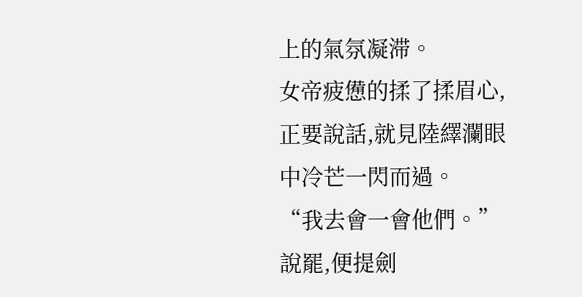上的氣氛凝滞。
女帝疲憊的揉了揉眉心,正要說話,就見陸繹瀾眼中冷芒一閃而過。
“我去會一會他們。”
說罷,便提劍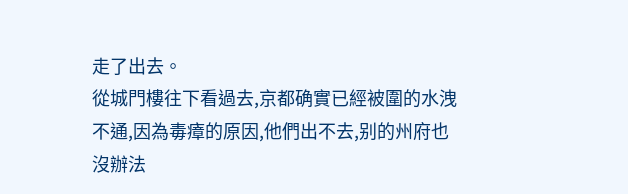走了出去。
從城門樓往下看過去,京都确實已經被圍的水洩不通,因為毒瘴的原因,他們出不去,别的州府也沒辦法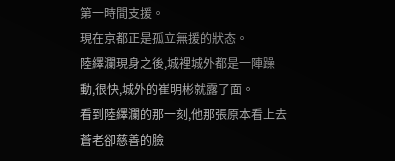第一時間支援。
現在京都正是孤立無援的狀态。
陸繹瀾現身之後,城裡城外都是一陣躁動,很快,城外的崔明彬就露了面。
看到陸繹瀾的那一刻,他那張原本看上去蒼老卻慈善的臉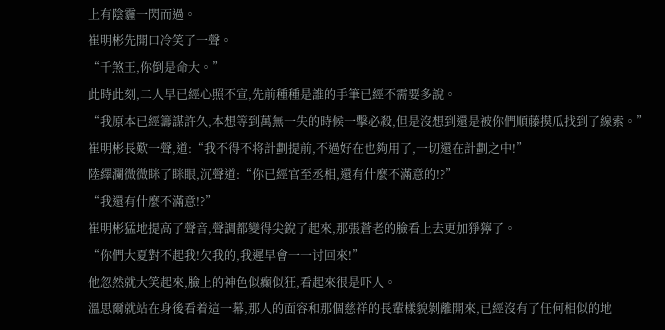上有陰霾一閃而過。
崔明彬先開口冷笑了一聲。
“千煞王,你倒是命大。”
此時此刻,二人早已經心照不宣,先前種種是誰的手筆已經不需要多說。
“我原本已經籌謀許久,本想等到萬無一失的時候一擊必殺,但是沒想到還是被你們順藤摸瓜找到了線索。”
崔明彬長歎一聲,道:“我不得不将計劃提前,不過好在也夠用了,一切還在計劃之中!”
陸繹瀾微微眯了眯眼,沉聲道:“你已經官至丞相,還有什麼不滿意的!?”
“我還有什麼不滿意!?”
崔明彬猛地提高了聲音,聲調都變得尖銳了起來,那張蒼老的臉看上去更加猙獰了。
“你們大夏對不起我!欠我的,我遲早會一一讨回來!”
他忽然就大笑起來,臉上的神色似癫似狂,看起來很是吓人。
溫思爾就站在身後看着這一幕,那人的面容和那個慈祥的長輩樣貌剝離開來,已經沒有了任何相似的地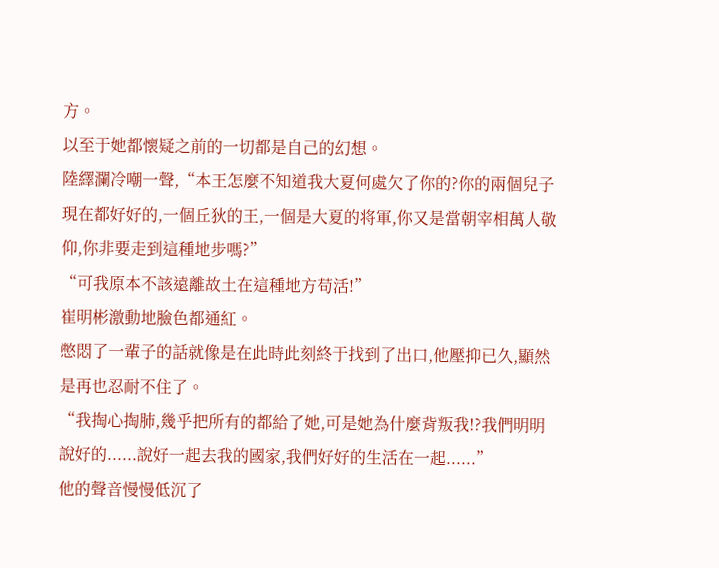方。
以至于她都懷疑之前的一切都是自己的幻想。
陸繹瀾冷嘲一聲,“本王怎麼不知道我大夏何處欠了你的?你的兩個兒子現在都好好的,一個丘狄的王,一個是大夏的将軍,你又是當朝宰相萬人敬仰,你非要走到這種地步嗎?”
“可我原本不該遠離故土在這種地方苟活!”
崔明彬激動地臉色都通紅。
憋悶了一輩子的話就像是在此時此刻終于找到了出口,他壓抑已久,顯然是再也忍耐不住了。
“我掏心掏肺,幾乎把所有的都給了她,可是她為什麼背叛我!?我們明明說好的......說好一起去我的國家,我們好好的生活在一起......”
他的聲音慢慢低沉了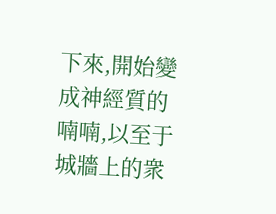下來,開始變成神經質的喃喃,以至于城牆上的衆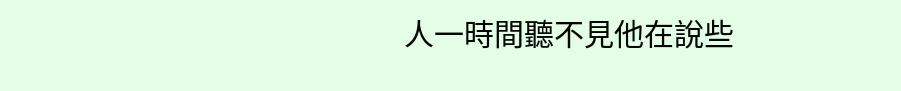人一時間聽不見他在說些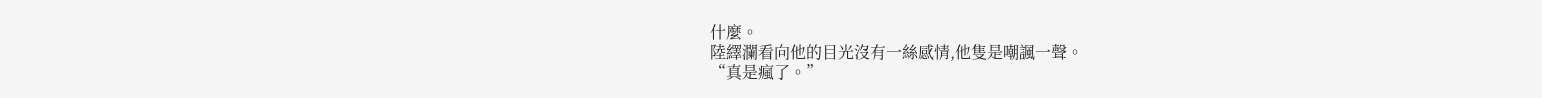什麼。
陸繹瀾看向他的目光沒有一絲感情,他隻是嘲諷一聲。
“真是瘋了。”